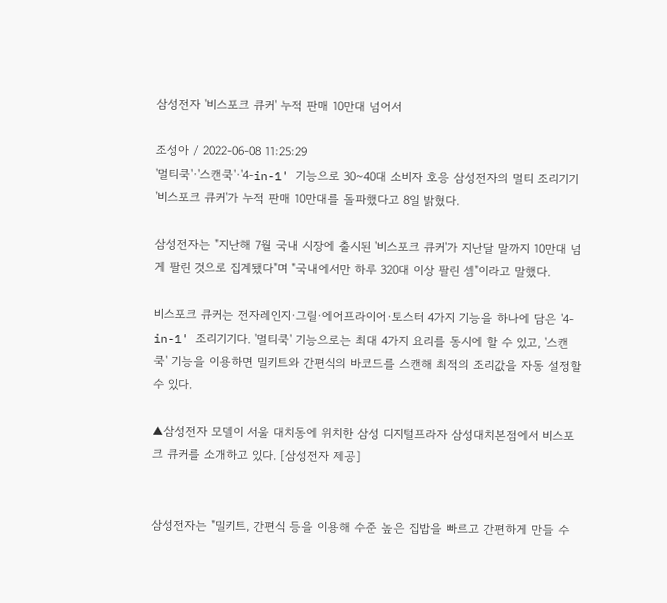삼성전자 '비스포크 큐커' 누적 판매 10만대 넘어서

조성아 / 2022-06-08 11:25:29
'멀티쿡'·'스캔쿡'·'4-in-1' 기능으로 30~40대 소비자 호응 삼성전자의 멀티 조리기기 '비스포크 큐커'가 누적 판매 10만대를 돌파했다고 8일 밝혔다.

삼성전자는 "지난해 7월 국내 시장에 출시된 '비스포크 큐커'가 지난달 말까지 10만대 넘게 팔린 것으로 집계됐다"며 "국내에서만 하루 320대 이상 팔린 셈"이라고 말했다.

비스포크 큐커는 전자레인지·그릴·에어프라이어·토스터 4가지 기능을 하나에 담은 '4-in-1' 조리기기다. '멀티쿡' 기능으로는 최대 4가지 요리를 동시에 할 수 있고, '스캔쿡' 기능을 이용하면 밀키트와 간편식의 바코드를 스캔해 최적의 조리값을 자동 설정할 수 있다.

▲삼성전자 모델이 서울 대치동에 위치한 삼성 디지털프라자 삼성대치본점에서 비스포크 큐커를 소개하고 있다. [삼성전자 제공]


삼성전자는 "밀키트, 간편식 등을 이용해 수준 높은 집밥을 빠르고 간편하게 만들 수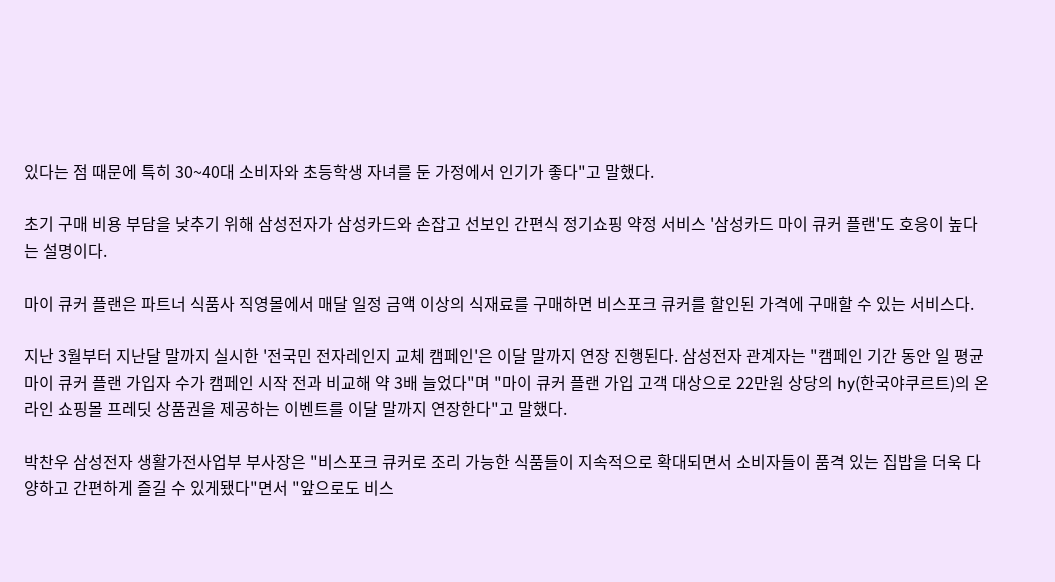있다는 점 때문에 특히 30~40대 소비자와 초등학생 자녀를 둔 가정에서 인기가 좋다"고 말했다.

초기 구매 비용 부담을 낮추기 위해 삼성전자가 삼성카드와 손잡고 선보인 간편식 정기쇼핑 약정 서비스 '삼성카드 마이 큐커 플랜'도 호응이 높다는 설명이다.

마이 큐커 플랜은 파트너 식품사 직영몰에서 매달 일정 금액 이상의 식재료를 구매하면 비스포크 큐커를 할인된 가격에 구매할 수 있는 서비스다.

지난 3월부터 지난달 말까지 실시한 '전국민 전자레인지 교체 캠페인'은 이달 말까지 연장 진행된다. 삼성전자 관계자는 "캠페인 기간 동안 일 평균 마이 큐커 플랜 가입자 수가 캠페인 시작 전과 비교해 약 3배 늘었다"며 "마이 큐커 플랜 가입 고객 대상으로 22만원 상당의 hy(한국야쿠르트)의 온라인 쇼핑몰 프레딧 상품권을 제공하는 이벤트를 이달 말까지 연장한다"고 말했다.

박찬우 삼성전자 생활가전사업부 부사장은 "비스포크 큐커로 조리 가능한 식품들이 지속적으로 확대되면서 소비자들이 품격 있는 집밥을 더욱 다양하고 간편하게 즐길 수 있게됐다"면서 "앞으로도 비스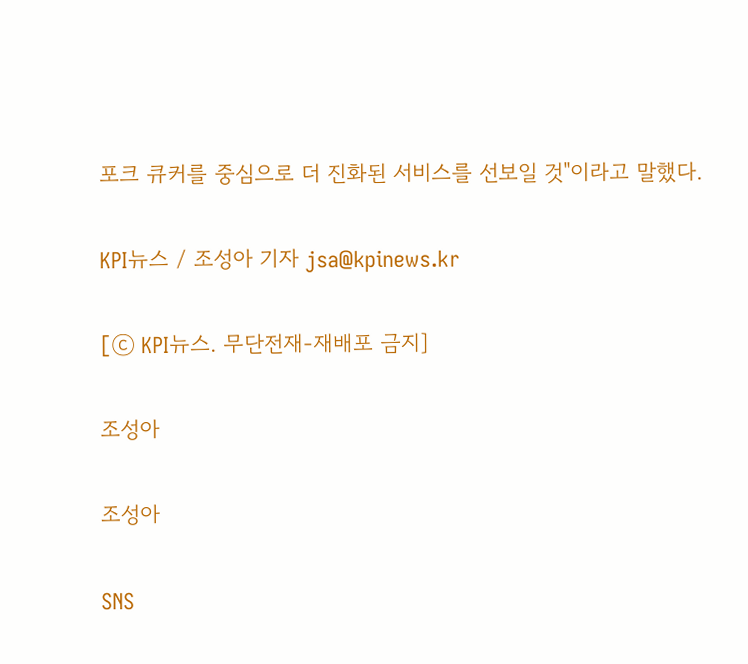포크 큐커를 중심으로 더 진화된 서비스를 선보일 것"이라고 말했다.

KPI뉴스 / 조성아 기자 jsa@kpinews.kr

[ⓒ KPI뉴스. 무단전재-재배포 금지]

조성아

조성아

SNS